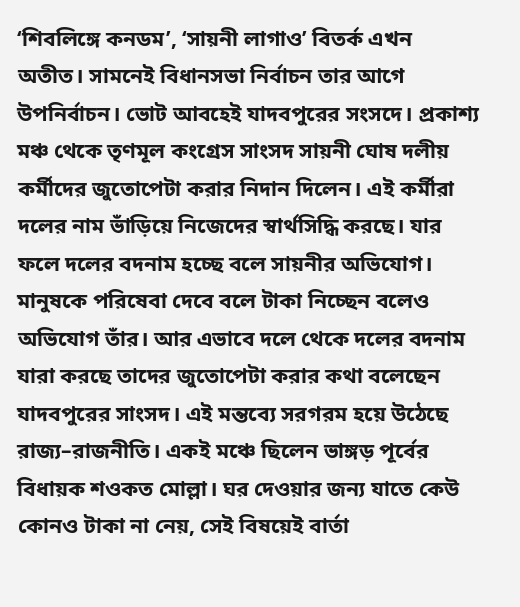‘শিবলিঙ্গে কনডম’, ‘সায়নী লাগাও’ বিতর্ক এখন অতীত। সামনেই বিধানসভা নির্বাচন তার আগে উপনির্বাচন। ভোট আবহেই যাদবপুরের সংসদে। প্রকাশ্য মঞ্চ থেকে তৃণমূল কংগ্রেস সাংসদ সায়নী ঘোষ দলীয় কর্মীদের জুতোপেটা করার নিদান দিলেন। এই কর্মীরা দলের নাম ভাঁড়িয়ে নিজেদের স্বার্থসিদ্ধি করছে। যার ফলে দলের বদনাম হচ্ছে বলে সায়নীর অভিযোগ। মানুষকে পরিষেবা দেবে বলে টাকা নিচ্ছেন বলেও অভিযোগ তাঁর। আর এভাবে দলে থেকে দলের বদনাম যারা করছে তাদের জুতোপেটা করার কথা বলেছেন যাদবপুরের সাংসদ। এই মন্তব্যে সরগরম হয়ে উঠেছে রাজ্য–রাজনীতি। একই মঞ্চে ছিলেন ভাঙ্গড় পূর্বের বিধায়ক শওকত মোল্লা। ঘর দেওয়ার জন্য যাতে কেউ কোনও টাকা না নেয়, সেই বিষয়েই বার্তা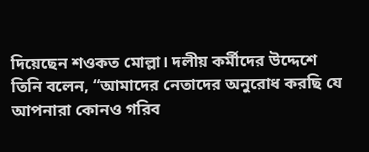দিয়েছেন শওকত মোল্লা। দলীয় কর্মীদের উদ্দেশে তিনি বলেন, “আমাদের নেতাদের অনুরোধ করছি যে আপনারা কোনও গরিব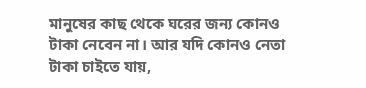মানুষের কাছ থেকে ঘরের জন্য কোনও টাকা নেবেন না। আর যদি কোনও নেতা টাকা চাইতে যায়,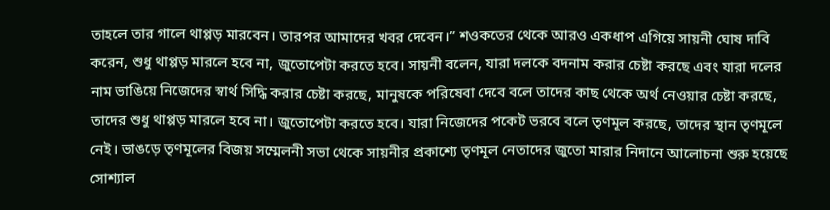তাহলে তার গালে থাপ্পড় মারবেন। তারপর আমাদের খবর দেবেন।” শওকতের থেকে আরও একধাপ এগিয়ে সায়নী ঘোষ দাবি করেন, শুধু থাপ্পড় মারলে হবে না, জুতোপেটা করতে হবে। সায়নী বলেন, যারা দলকে বদনাম করার চেষ্টা করছে এবং যারা দলের নাম ভাঙিয়ে নিজেদের স্বার্থ সিদ্ধি করার চেষ্টা করছে, মানুষকে পরিষেবা দেবে বলে তাদের কাছ থেকে অর্থ নেওয়ার চেষ্টা করছে, তাদের শুধু থাপ্পড় মারলে হবে না। জুতোপেটা করতে হবে। যারা নিজেদের পকেট ভরবে বলে তৃণমূল করছে, তাদের স্থান তৃণমূলে নেই। ভাঙড়ে তৃণমূলের বিজয় সম্মেলনী সভা থেকে সায়নীর প্রকাশ্যে তৃণমূল নেতাদের জুতো মারার নিদানে আলোচনা শুরু হয়েছে সোশ্যাল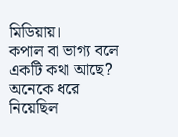মিডিয়ায়।
কপাল বা ভাগ্য বলে একটি কথা আছে? অনেকে ধরে নিয়েছিল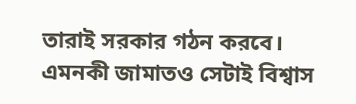তারাই সরকার গঠন করবে। এমনকী জামাতও সেটাই বিশ্বাস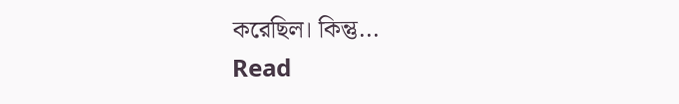করেছিল। কিন্তু...
Read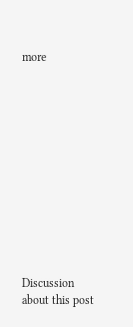more












Discussion about this post